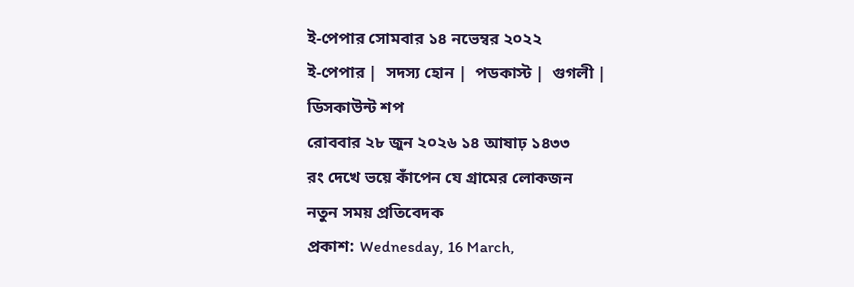ই-পেপার সোমবার ১৪ নভেম্বর ২০২২
ই-পেপার |  সদস্য হোন |  পডকাস্ট |  গুগলী |  ডিসকাউন্ট শপ
রোববার ২৮ জুন ২০২৬ ১৪ আষাঢ় ১৪৩৩
রং দেখে ভয়ে কাঁপেন যে গ্রামের লোকজন
নতুন সময় প্রতিবেদক
প্রকাশ: Wednesday, 16 March,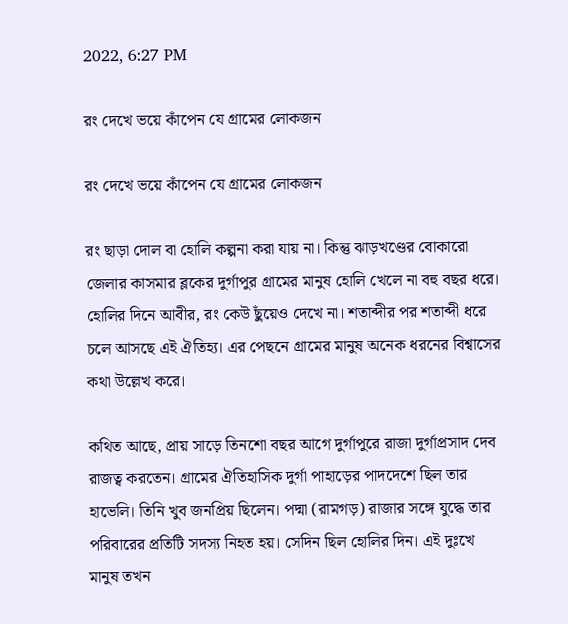2022, 6:27 PM

রং দেখে ভয়ে কাঁপেন যে গ্রামের লোকজন

রং দেখে ভয়ে কাঁপেন যে গ্রামের লোকজন

রং ছাড়া দোল বা হোলি কল্পনা করা যায় না। কিন্তু ঝাড়খণ্ডের বোকারো জেলার কাসমার ব্লকের দুর্গাপুর গ্রামের মানুষ হোলি খেলে না বহু বছর ধরে। হোলির দিনে আবীর, রং কেউ ছুঁয়েও দেখে না। শতাব্দীর পর শতাব্দী ধরে চলে আসছে এই ঐতিহ্য। এর পেছনে গ্রামের মানুষ অনেক ধরনের বিশ্বাসের কথা উল্লেখ করে।

কথিত আছে, প্রায় সাড়ে তিনশো বছর আগে দুর্গাপুরে রাজা দুর্গাপ্রসাদ দেব রাজত্ব করতেন। গ্রামের ঐতিহাসিক দুর্গা পাহাড়ের পাদদেশে ছিল তার হাভেলি। তিনি খুব জনপ্রিয় ছিলেন। পদ্মা (রামগড়) রাজার সঙ্গে যুদ্ধে তার পরিবারের প্রতিটি সদস্য নিহত হয়। সেদিন ছিল হোলির দিন। এই দুঃখে মানুষ তখন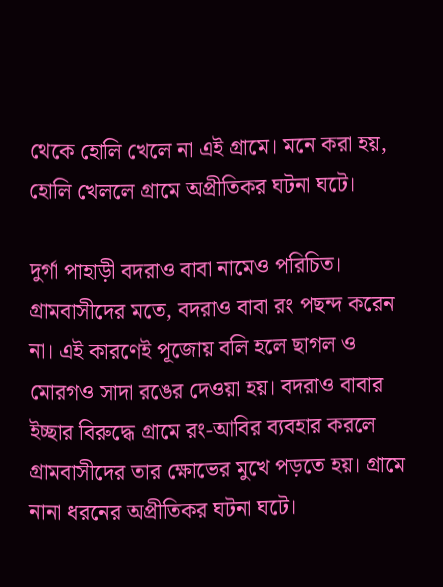থেকে হোলি খেলে না এই গ্রামে। মনে করা হয়, হোলি খেললে গ্রামে অপ্রীতিকর ঘটনা ঘটে।

দুর্গা পাহাড়ী বদরাও বাবা নামেও পরিচিত। গ্রামবাসীদের মতে, বদরাও বাবা রং পছন্দ করেন না। এই কারণেই পূজোয় বলি হলে ছাগল ও মোরগও সাদা রঙের দেওয়া হয়। বদরাও বাবার ইচ্ছার বিরুদ্ধে গ্রামে রং-আবির ব্যবহার করলে গ্রামবাসীদের তার ক্ষোভের মুখে পড়তে হয়। গ্রামে নানা ধরনের অপ্রীতিকর ঘটনা ঘটে।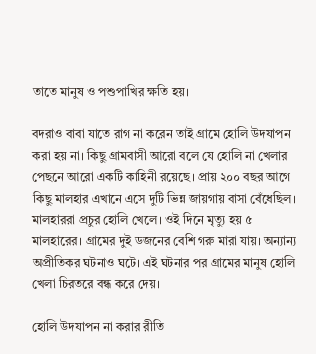তাতে মানুষ ও পশুপাখির ক্ষতি হয়।

বদরাও বাবা যাতে রাগ না করেন তাই গ্রামে হোলি উদযাপন করা হয় না। কিছু গ্রামবাসী আরো বলে যে হোলি না খেলার পেছনে আরো একটি কাহিনী রয়েছে। প্রায় ২০০ বছর আগে কিছু মালহার এখানে এসে দুটি ভিন্ন জায়গায় বাসা বেঁধেছিল। মালহাররা প্রচুর হোলি খেলে। ওই দিনে মৃত্যু হয় ৫ মালহারের। গ্রামের দুই ডজনের বেশি গরু মারা যায়। অন্যান্য অপ্রীতিকর ঘটনাও ঘটে। এই ঘটনার পর গ্রামের মানুষ হোলি খেলা চিরতরে বন্ধ করে দেয়।

হোলি উদযাপন না করার রীতি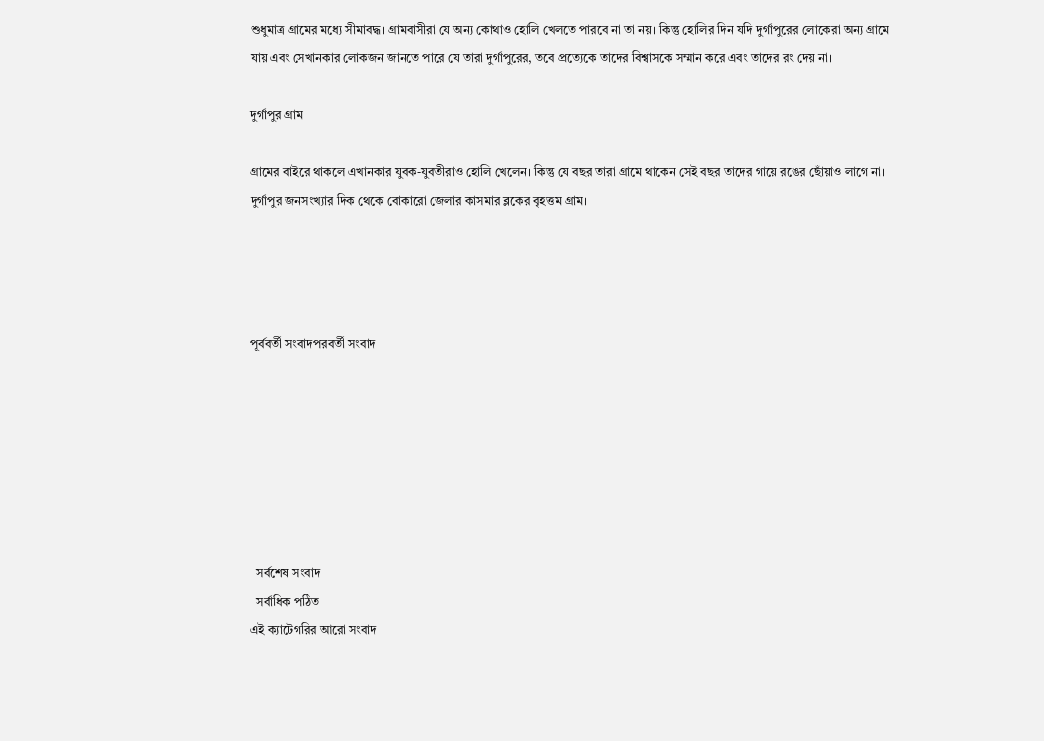শুধুমাত্র গ্রামের মধ্যে সীমাবদ্ধ। গ্রামবাসীরা যে অন্য কোথাও হোলি খেলতে পারবে না তা নয়। কিন্তু হোলির দিন যদি দুর্গাপুরের লোকেরা অন্য গ্রামে যায় এবং সেখানকার লোকজন জানতে পারে যে তারা দুর্গাপুরের, তবে প্রত্যেকে তাদের বিশ্বাসকে সম্মান করে এবং তাদের রং দেয় না।

দুর্গাপুর গ্রাম

গ্রামের বাইরে থাকলে এখানকার যুবক-যুবতীরাও হোলি খেলেন। কিন্তু যে বছর তারা গ্রামে থাকেন সেই বছর তাদের গায়ে রঙের ছোঁয়াও লাগে না। দুর্গাপুর জনসংখ্যার দিক থেকে বোকারো জেলার কাসমার ব্লকের বৃহত্তম গ্রাম।




পূর্ববর্তী সংবাদপরবর্তী সংবাদ







  সর্বশেষ সংবাদ
  সর্বাধিক পঠিত
এই ক্যাটেগরির আরো সংবাদ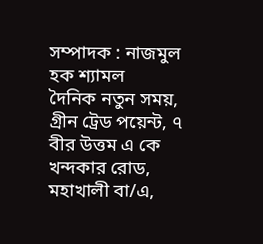সম্পাদক : নাজমুল হক শ্যামল
দৈনিক নতুন সময়, গ্রীন ট্রেড পয়েন্ট, ৭ বীর উত্তম এ কে খন্দকার রোড, মহাখালী বা/এ,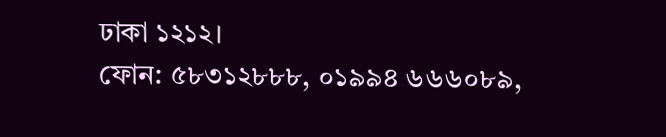ঢাকা ১২১২।
ফোন: ৫৮৩১২৮৮৮, ০১৯৯৪ ৬৬৬০৮৯,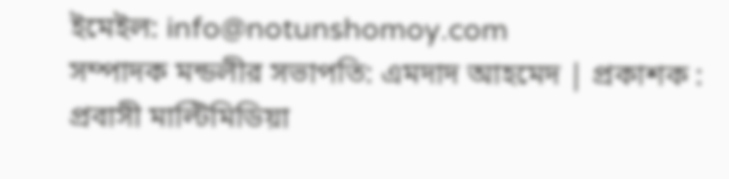ইমেইল: info@notunshomoy.com
সম্পাদক মন্ডলীর সভাপতি: এমদাদ আহমেদ | প্রকাশক : প্রবাসী মাল্টিমিডিয়া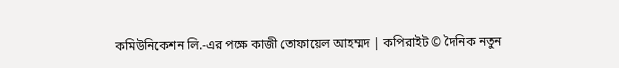কমিউনিকেশন লি.-এর পক্ষে কাজী তোফায়েল আহম্মদ | কপিরাইট © দৈনিক নতুন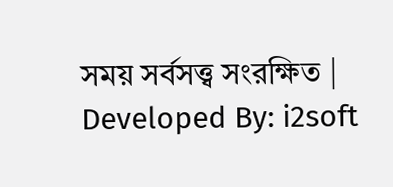সময় সর্বসত্ত্ব সংরক্ষিত | Developed By: i2soft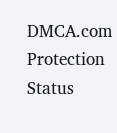DMCA.com Protection Status